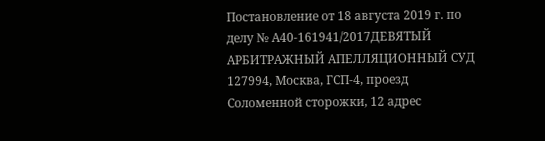Постановление от 18 августа 2019 г. по делу № А40-161941/2017ДЕВЯТЫЙ АРБИТРАЖНЫЙ АПЕЛЛЯЦИОННЫЙ СУД 127994, Москва, ГСП-4, проезд Соломенной cторожки, 12 адрес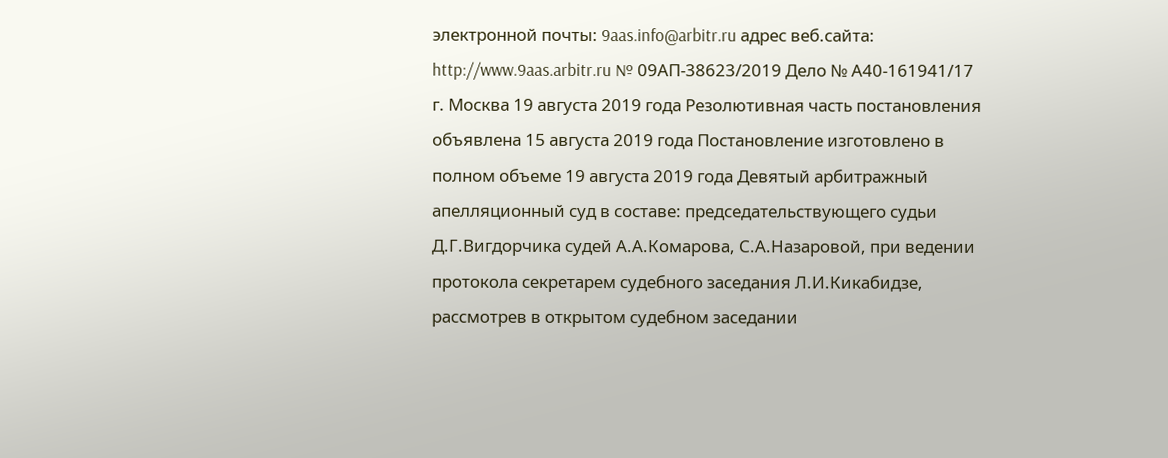электронной почты: 9aas.info@arbitr.ru адрес веб.сайта: http://www.9aas.arbitr.ru № 09АП-38623/2019 Дело № А40-161941/17 г. Москва 19 августа 2019 года Резолютивная часть постановления объявлена 15 августа 2019 года Постановление изготовлено в полном объеме 19 августа 2019 года Девятый арбитражный апелляционный суд в составе: председательствующего судьи Д.Г.Вигдорчика судей А.А.Комарова, С.А.Назаровой, при ведении протокола секретарем судебного заседания Л.И.Кикабидзе, рассмотрев в открытом судебном заседании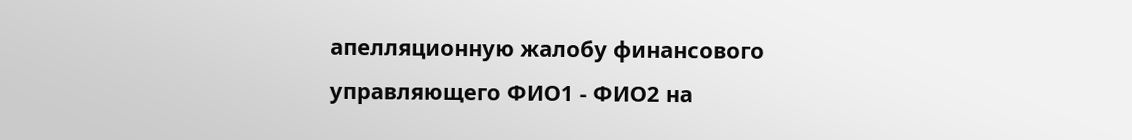апелляционную жалобу финансового управляющего ФИО1 - ФИО2 на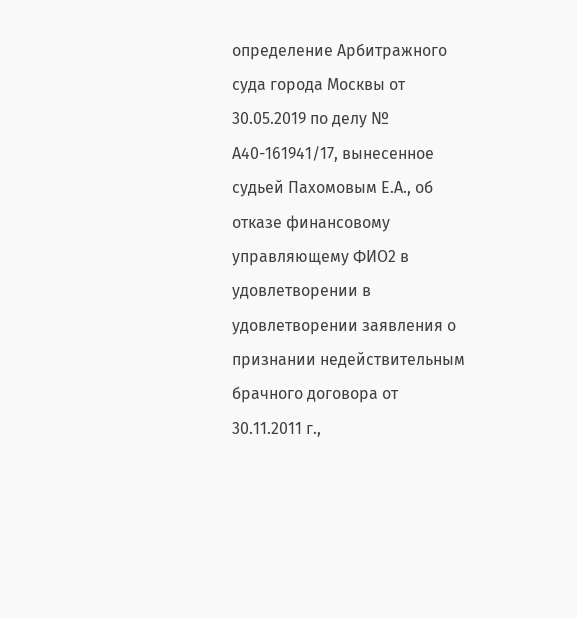определение Арбитражного суда города Москвы от 30.05.2019 по делу № А40-161941/17, вынесенное судьей Пахомовым Е.А., об отказе финансовому управляющему ФИО2 в удовлетворении в удовлетворении заявления о признании недействительным брачного договора от 30.11.2011 г.,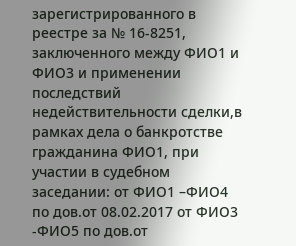зарегистрированного в реестре за № 16-8251, заключенного между ФИО1 и ФИО3 и применении последствий недействительности сделки,в рамках дела о банкротстве гражданина ФИО1, при участии в судебном заседании: от ФИО1 –ФИО4 по дов.от 08.02.2017 от ФИО3 -ФИО5 по дов.от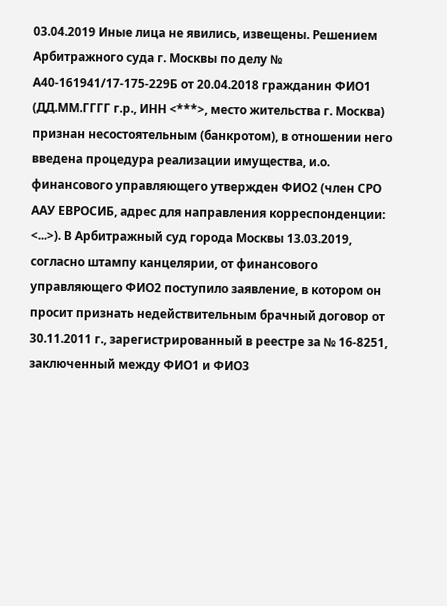03.04.2019 Иные лица не явились, извещены. Решением Арбитражного суда г. Москвы по делу № А40-161941/17-175-229Б от 20.04.2018 гражданин ФИО1 (ДД.ММ.ГГГГ г.р., ИНН <***>, место жительства г. Москва) признан несостоятельным (банкротом), в отношении него введена процедура реализации имущества, и.о. финансового управляющего утвержден ФИО2 (член СРО ААУ ЕВРОСИБ, адрес для направления корреспонденции: <...>). В Арбитражный суд города Москвы 13.03.2019, согласно штампу канцелярии, от финансового управляющего ФИО2 поступило заявление, в котором он просит признать недействительным брачный договор от 30.11.2011 г., зарегистрированный в реестре за № 16-8251, заключенный между ФИО1 и ФИО3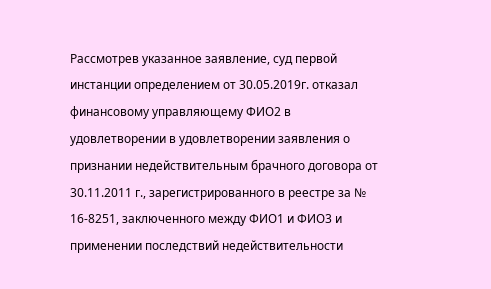Рассмотрев указанное заявление, суд первой инстанции определением от 30.05.2019г. отказал финансовому управляющему ФИО2 в удовлетворении в удовлетворении заявления о признании недействительным брачного договора от 30.11.2011 г., зарегистрированного в реестре за № 16-8251, заключенного между ФИО1 и ФИО3 и применении последствий недействительности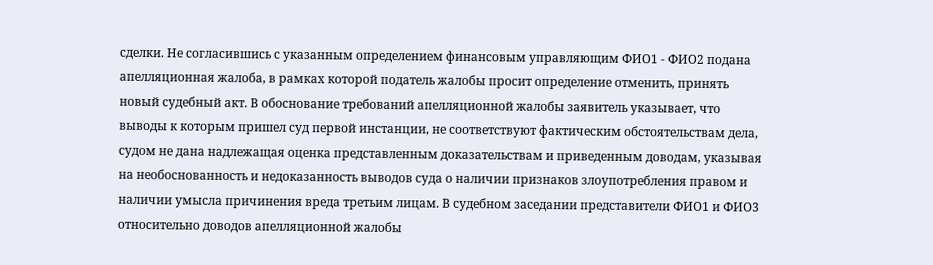сделки. Не согласившись с указанным определением финансовым управляющим ФИО1 - ФИО2 подана апелляционная жалоба, в рамках которой податель жалобы просит определение отменить, принять новый судебный акт. В обоснование требований апелляционной жалобы заявитель указывает, что выводы к которым пришел суд первой инстанции, не соответствуют фактическим обстоятельствам дела, судом не дана надлежащая оценка представленным доказательствам и приведенным доводам, указывая на необоснованность и недоказанность выводов суда о наличии признаков злоупотребления правом и наличии умысла причинения вреда третьим лицам. В судебном заседании представители ФИО1 и ФИО3 относительно доводов апелляционной жалобы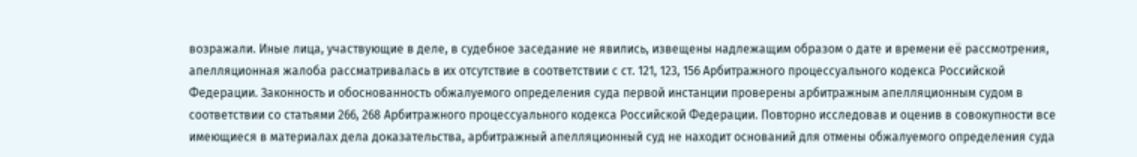возражали. Иные лица, участвующие в деле, в судебное заседание не явились, извещены надлежащим образом о дате и времени её рассмотрения, апелляционная жалоба рассматривалась в их отсутствие в соответствии с ст. 121, 123, 156 Арбитражного процессуального кодекса Российской Федерации. Законность и обоснованность обжалуемого определения суда первой инстанции проверены арбитражным апелляционным судом в соответствии со статьями 266, 268 Арбитражного процессуального кодекса Российской Федерации. Повторно исследовав и оценив в совокупности все имеющиеся в материалах дела доказательства, арбитражный апелляционный суд не находит оснований для отмены обжалуемого определения суда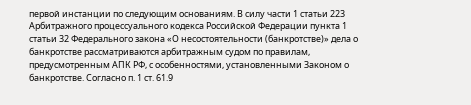первой инстанции по следующим основаниям. В силу части 1 статьи 223 Арбитражного процессуального кодекса Российской Федерации пункта 1 статьи 32 Федерального закона «О несостоятельности (банкротстве)» дела о банкротстве рассматриваются арбитражным судом по правилам, предусмотренным АПК РФ, с особенностями, установленными Законом о банкротстве. Согласно п. 1 ст. 61.9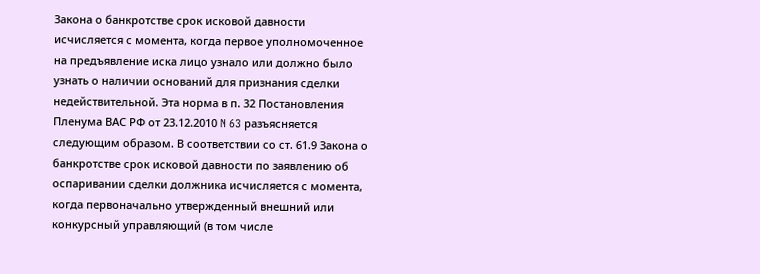Закона о банкротстве срок исковой давности исчисляется с момента, когда первое уполномоченное на предъявление иска лицо узнало или должно было узнать о наличии оснований для признания сделки недействительной. Эта норма в п. 32 Постановления Пленума ВАС РФ от 23.12.2010 N 63 разъясняется следующим образом. В соответствии со ст. 61.9 Закона о банкротстве срок исковой давности по заявлению об оспаривании сделки должника исчисляется с момента, когда первоначально утвержденный внешний или конкурсный управляющий (в том числе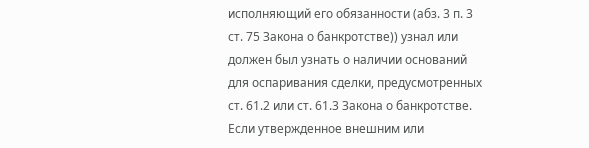исполняющий его обязанности (абз. 3 п. 3 ст. 75 Закона о банкротстве)) узнал или должен был узнать о наличии оснований для оспаривания сделки, предусмотренных ст. 61.2 или ст. 61.3 Закона о банкротстве. Если утвержденное внешним или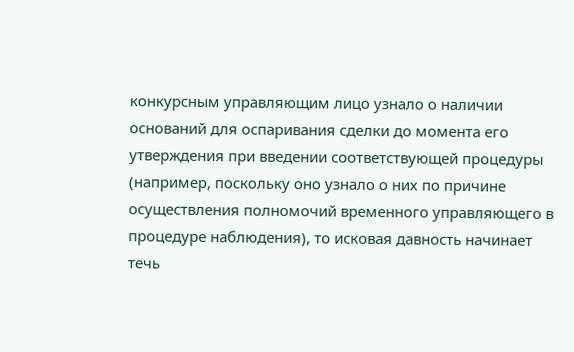конкурсным управляющим лицо узнало о наличии оснований для оспаривания сделки до момента его утверждения при введении соответствующей процедуры (например, поскольку оно узнало о них по причине осуществления полномочий временного управляющего в процедуре наблюдения), то исковая давность начинает течь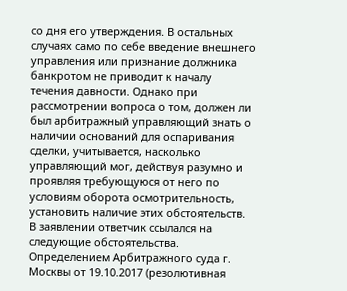со дня его утверждения. В остальных случаях само по себе введение внешнего управления или признание должника банкротом не приводит к началу течения давности. Однако при рассмотрении вопроса о том, должен ли был арбитражный управляющий знать о наличии оснований для оспаривания сделки, учитывается, насколько управляющий мог, действуя разумно и проявляя требующуюся от него по условиям оборота осмотрительность, установить наличие этих обстоятельств. В заявлении ответчик ссылался на следующие обстоятельства. Определением Арбитражного суда г. Москвы от 19.10.2017 (резолютивная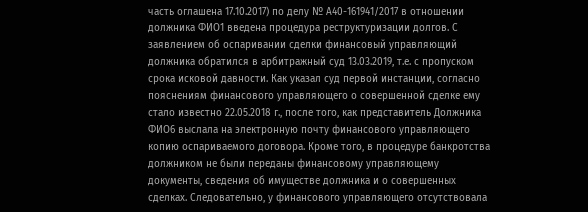часть оглашена 17.10.2017) по делу № А40-161941/2017 в отношении должника ФИО1 введена процедура реструктуризации долгов. С заявлением об оспаривании сделки финансовый управляющий должника обратился в арбитражный суд 13.03.2019, т.е. с пропуском срока исковой давности. Как указал суд первой инстанции, согласно пояснениям финансового управляющего о совершенной сделке ему стало известно 22.05.2018 г., после того, как представитель Должника ФИО6 выслала на электронную почту финансового управляющего копию оспариваемого договора. Кроме того, в процедуре банкротства должником не были переданы финансовому управляющему документы, сведения об имуществе должника и о совершенных сделках. Следовательно, у финансового управляющего отсутствовала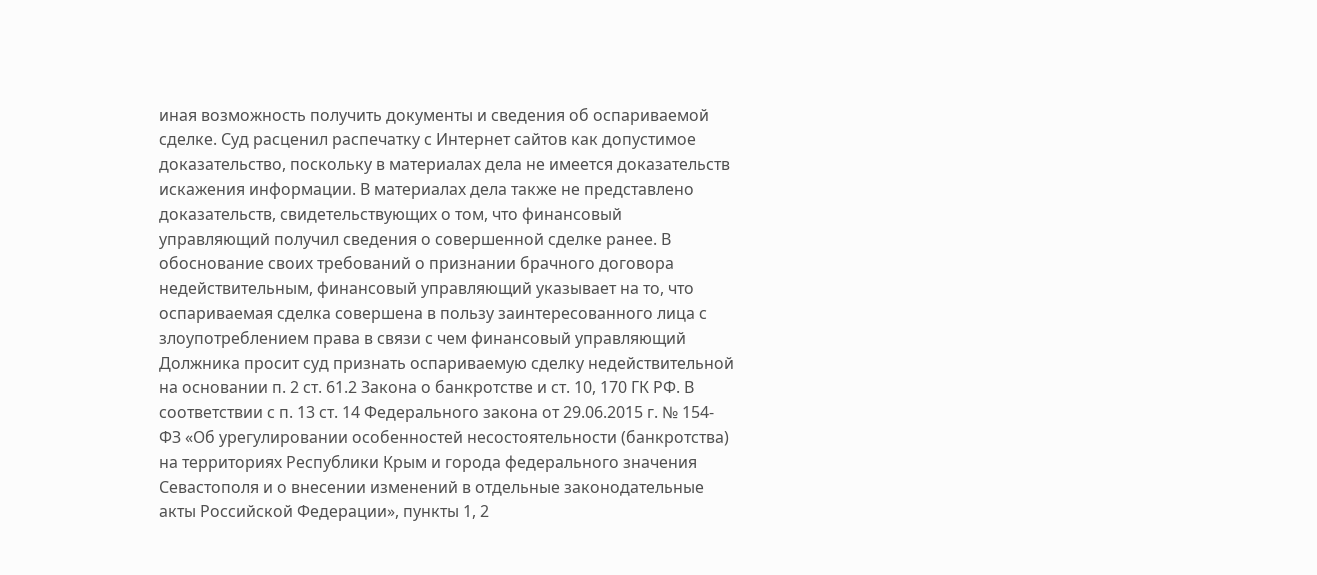иная возможность получить документы и сведения об оспариваемой сделке. Суд расценил распечатку с Интернет сайтов как допустимое доказательство, поскольку в материалах дела не имеется доказательств искажения информации. В материалах дела также не представлено доказательств, свидетельствующих о том, что финансовый управляющий получил сведения о совершенной сделке ранее. В обоснование своих требований о признании брачного договора недействительным, финансовый управляющий указывает на то, что оспариваемая сделка совершена в пользу заинтересованного лица с злоупотреблением права в связи с чем финансовый управляющий Должника просит суд признать оспариваемую сделку недействительной на основании п. 2 ст. 61.2 Закона о банкротстве и ст. 10, 170 ГК РФ. В соответствии с п. 13 ст. 14 Федерального закона от 29.06.2015 г. № 154-ФЗ «Об урегулировании особенностей несостоятельности (банкротства) на территориях Республики Крым и города федерального значения Севастополя и о внесении изменений в отдельные законодательные акты Российской Федерации», пункты 1, 2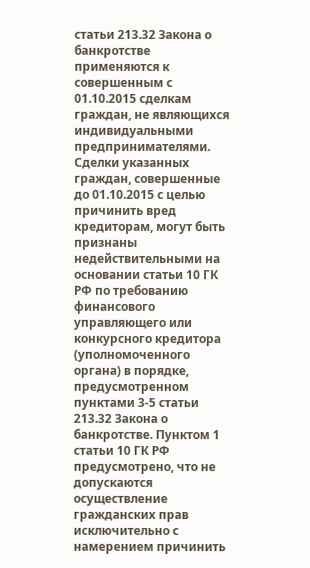статьи 213.32 Закона о банкротстве применяются к совершенным с 01.10.2015 сделкам граждан, не являющихся индивидуальными предпринимателями. Сделки указанных граждан, совершенные до 01.10.2015 с целью причинить вред кредиторам, могут быть признаны недействительными на основании статьи 10 ГК РФ по требованию финансового управляющего или конкурсного кредитора (уполномоченного органа) в порядке, предусмотренном пунктами 3-5 статьи 213.32 Закона о банкротстве. Пунктом 1 статьи 10 ГК РФ предусмотрено, что не допускаются осуществление гражданских прав исключительно с намерением причинить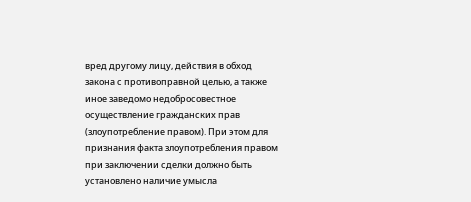вред другому лицу, действия в обход закона с противоправной целью, а также иное заведомо недобросовестное осуществление гражданских прав (злоупотребление правом). При этом для признания факта злоупотребления правом при заключении сделки должно быть установлено наличие умысла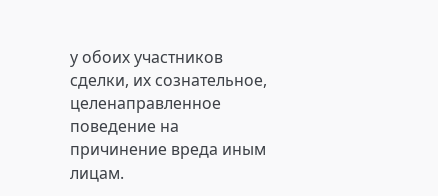у обоих участников сделки, их сознательное, целенаправленное поведение на причинение вреда иным лицам.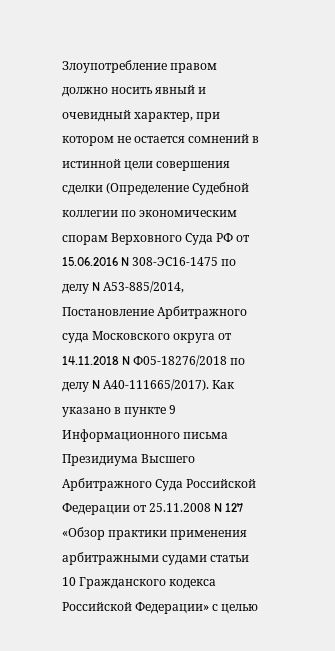Злоупотребление правом должно носить явный и очевидный характер, при котором не остается сомнений в истинной цели совершения сделки (Определение Судебной коллегии по экономическим спорам Верховного Суда РФ от 15.06.2016 N 308-ЭС16-1475 по делу N А53-885/2014, Постановление Арбитражного суда Московского округа от 14.11.2018 N Ф05-18276/2018 по делу N А40-111665/2017). Как указано в пункте 9 Информационного письма Президиума Высшего Арбитражного Суда Российской Федерации от 25.11.2008 N 127 «Обзор практики применения арбитражными судами статьи 10 Гражданского кодекса Российской Федерации» с целью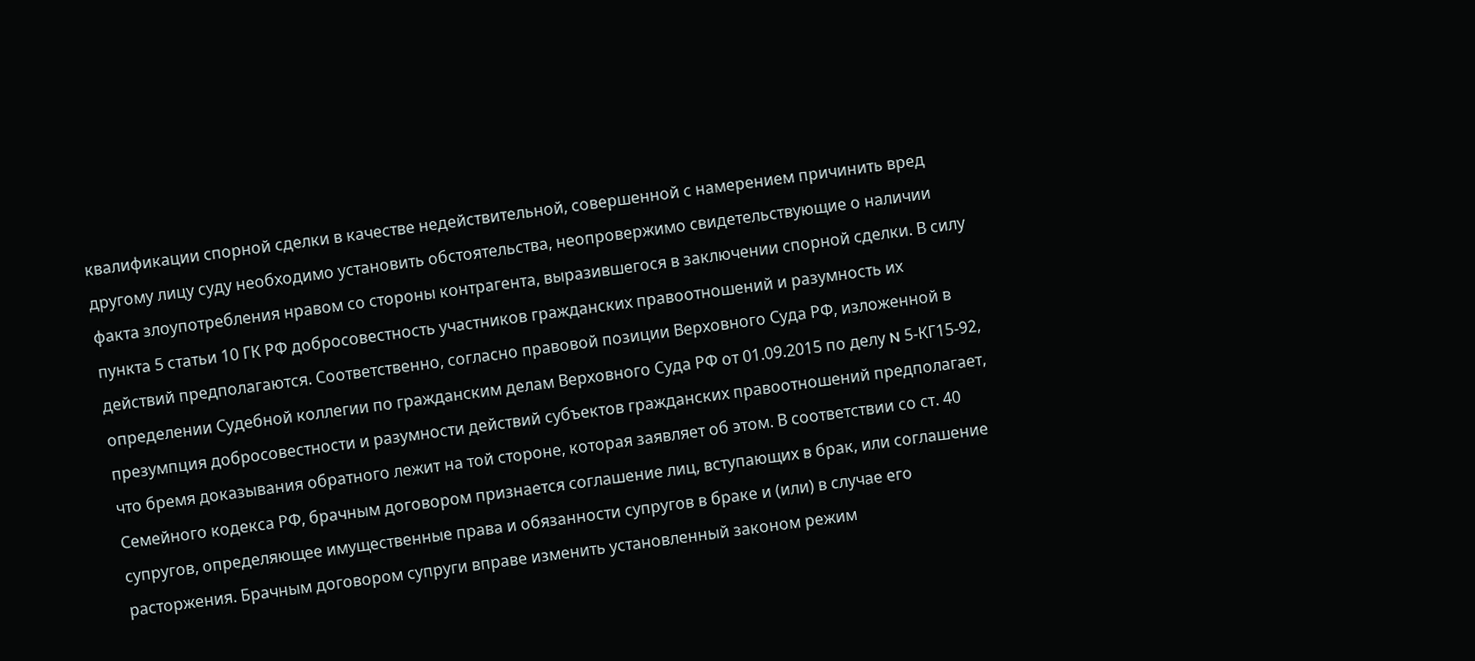квалификации спорной сделки в качестве недействительной, совершенной с намерением причинить вред другому лицу суду необходимо установить обстоятельства, неопровержимо свидетельствующие о наличии факта злоупотребления нравом со стороны контрагента, выразившегося в заключении спорной сделки. В силу пункта 5 статьи 10 ГК РФ добросовестность участников гражданских правоотношений и разумность их действий предполагаются. Соответственно, согласно правовой позиции Верховного Суда РФ, изложенной в определении Судебной коллегии по гражданским делам Верховного Суда РФ от 01.09.2015 по делу N 5-КГ15-92, презумпция добросовестности и разумности действий субъектов гражданских правоотношений предполагает, что бремя доказывания обратного лежит на той стороне, которая заявляет об этом. В соответствии со ст. 40 Семейного кодекса РФ, брачным договором признается соглашение лиц, вступающих в брак, или соглашение супругов, определяющее имущественные права и обязанности супругов в браке и (или) в случае его расторжения. Брачным договором супруги вправе изменить установленный законом режим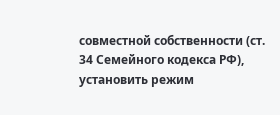совместной собственности (ст. 34 Семейного кодекса РФ), установить режим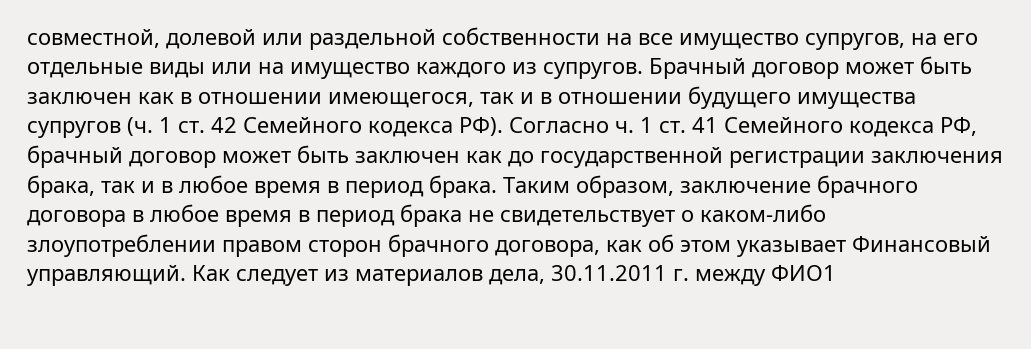совместной, долевой или раздельной собственности на все имущество супругов, на его отдельные виды или на имущество каждого из супругов. Брачный договор может быть заключен как в отношении имеющегося, так и в отношении будущего имущества супругов (ч. 1 ст. 42 Семейного кодекса РФ). Согласно ч. 1 ст. 41 Семейного кодекса РФ, брачный договор может быть заключен как до государственной регистрации заключения брака, так и в любое время в период брака. Таким образом, заключение брачного договора в любое время в период брака не свидетельствует о каком-либо злоупотреблении правом сторон брачного договора, как об этом указывает Финансовый управляющий. Как следует из материалов дела, 30.11.2011 г. между ФИО1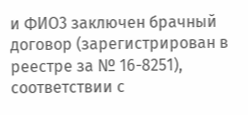и ФИО3 заключен брачный договор (зарегистрирован в реестре за № 16-8251), соответствии с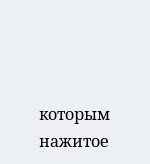которым нажитое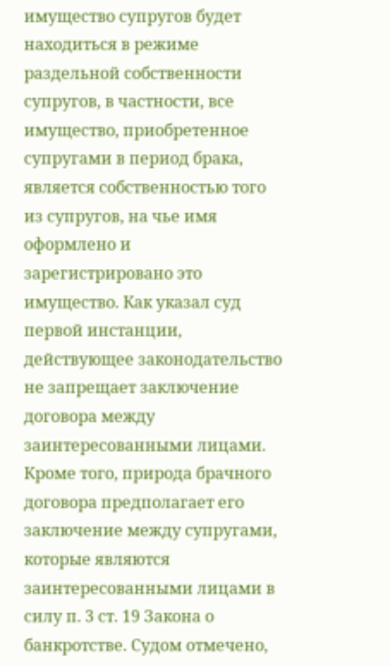имущество супругов будет находиться в режиме раздельной собственности супругов, в частности, все имущество, приобретенное супругами в период брака, является собственностью того из супругов, на чье имя оформлено и зарегистрировано это имущество. Как указал суд первой инстанции, действующее законодательство не запрещает заключение договора между заинтересованными лицами. Кроме того, природа брачного договора предполагает его заключение между супругами, которые являются заинтересованными лицами в силу п. 3 ст. 19 Закона о банкротстве. Судом отмечено,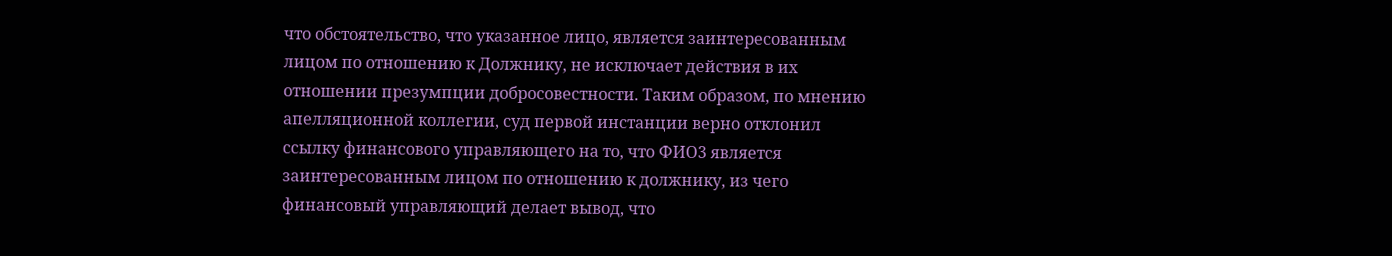что обстоятельство, что указанное лицо, является заинтересованным лицом по отношению к Должнику, не исключает действия в их отношении презумпции добросовестности. Таким образом, по мнению апелляционной коллегии, суд первой инстанции верно отклонил ссылку финансового управляющего на то, что ФИО3 является заинтересованным лицом по отношению к должнику, из чего финансовый управляющий делает вывод, что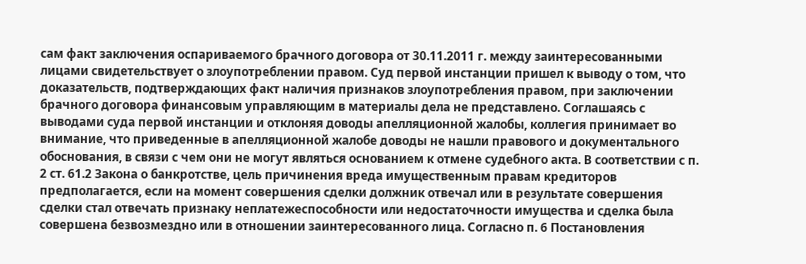сам факт заключения оспариваемого брачного договора от 30.11.2011 г. между заинтересованными лицами свидетельствует о злоупотреблении правом. Суд первой инстанции пришел к выводу о том, что доказательств, подтверждающих факт наличия признаков злоупотребления правом, при заключении брачного договора финансовым управляющим в материалы дела не представлено. Соглашаясь с выводами суда первой инстанции и отклоняя доводы апелляционной жалобы, коллегия принимает во внимание, что приведенные в апелляционной жалобе доводы не нашли правового и документального обоснования, в связи с чем они не могут являться основанием к отмене судебного акта. В соответствии с п. 2 ст. 61.2 Закона о банкротстве, цель причинения вреда имущественным правам кредиторов предполагается, если на момент совершения сделки должник отвечал или в результате совершения сделки стал отвечать признаку неплатежеспособности или недостаточности имущества и сделка была совершена безвозмездно или в отношении заинтересованного лица. Согласно п. 6 Постановления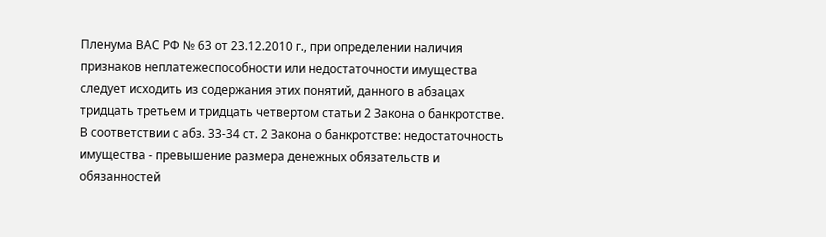Пленума ВАС РФ № 63 от 23.12.2010 г., при определении наличия признаков неплатежеспособности или недостаточности имущества следует исходить из содержания этих понятий, данного в абзацах тридцать третьем и тридцать четвертом статьи 2 Закона о банкротстве. В соответствии с абз. 33-34 ст. 2 Закона о банкротстве: недостаточность имущества - превышение размера денежных обязательств и обязанностей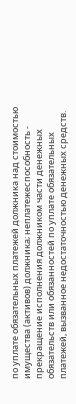по уплате обязательных платежей должника над стоимостью имущества (активов) должника; неплатежеспособность - прекращение исполнения должником части денежных обязательств или обязанностей по уплате обязательных платежей, вызванное недостаточностью денежных средств.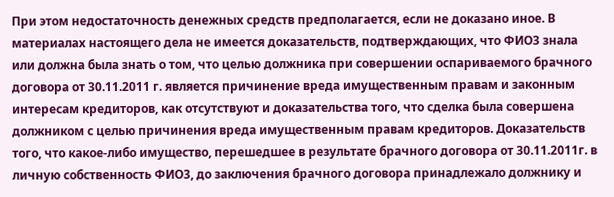При этом недостаточность денежных средств предполагается, если не доказано иное. В материалах настоящего дела не имеется доказательств, подтверждающих, что ФИО3 знала или должна была знать о том, что целью должника при совершении оспариваемого брачного договора от 30.11.2011 г. является причинение вреда имущественным правам и законным интересам кредиторов, как отсутствуют и доказательства того, что сделка была совершена должником с целью причинения вреда имущественным правам кредиторов. Доказательств того, что какое-либо имущество, перешедшее в результате брачного договора от 30.11.2011г. в личную собственность ФИО3, до заключения брачного договора принадлежало должнику и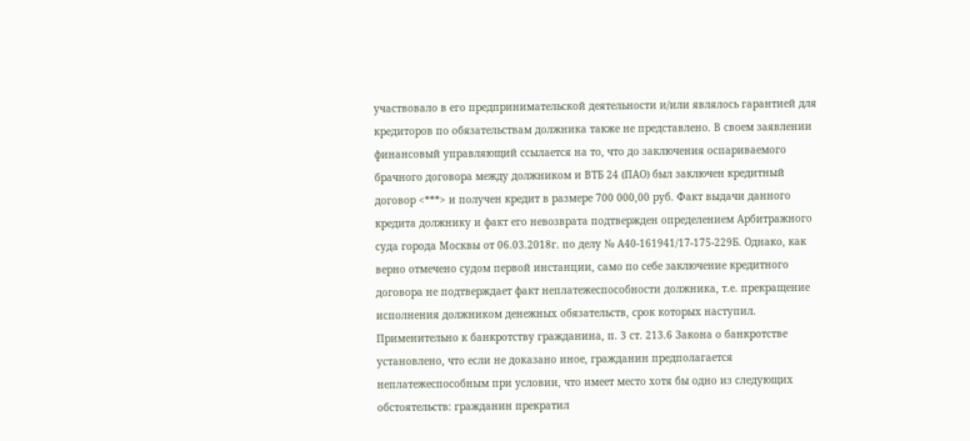участвовало в его предпринимательской деятельности и/или являлось гарантией для кредиторов по обязательствам должника также не представлено. В своем заявлении финансовый управляющий ссылается на то, что до заключения оспариваемого брачного договора между должником и ВТБ 24 (ПАО) был заключен кредитный договор <***> и получен кредит в размере 700 000,00 руб. Факт выдачи данного кредита должнику и факт его невозврата подтвержден определением Арбитражного суда города Москвы от 06.03.2018г. по делу № А40-161941/17-175-229Б. Однако, как верно отмечено судом первой инстанции, само по себе заключение кредитного договора не подтверждает факт неплатежеспособности должника, т.е. прекращение исполнения должником денежных обязательств, срок которых наступил. Применительно к банкротству гражданина, п. 3 ст. 213.6 Закона о банкротстве установлено, что если не доказано иное, гражданин предполагается неплатежеспособным при условии, что имеет место хотя бы одно из следующих обстоятельств: гражданин прекратил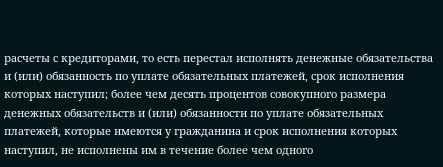расчеты с кредиторами, то есть перестал исполнять денежные обязательства и (или) обязанность по уплате обязательных платежей, срок исполнения которых наступил; более чем десять процентов совокупного размера денежных обязательств и (или) обязанности по уплате обязательных платежей, которые имеются у гражданина и срок исполнения которых наступил, не исполнены им в течение более чем одного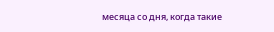месяца со дня, когда такие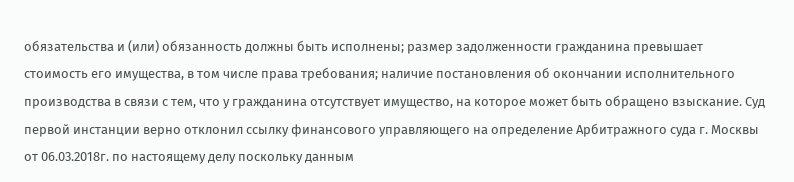обязательства и (или) обязанность должны быть исполнены; размер задолженности гражданина превышает стоимость его имущества, в том числе права требования; наличие постановления об окончании исполнительного производства в связи с тем, что у гражданина отсутствует имущество, на которое может быть обращено взыскание. Суд первой инстанции верно отклонил ссылку финансового управляющего на определение Арбитражного суда г. Москвы от 06.03.2018г. по настоящему делу поскольку данным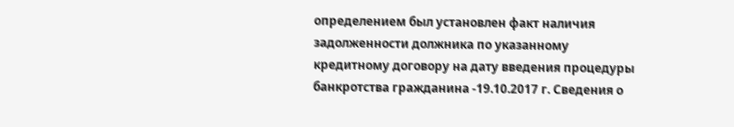определением был установлен факт наличия задолженности должника по указанному кредитному договору на дату введения процедуры банкротства гражданина -19.10.2017 г. Сведения о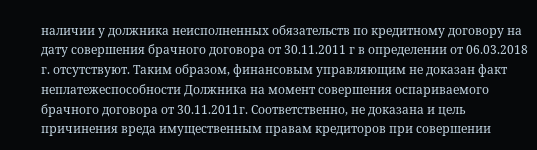наличии у должника неисполненных обязательств по кредитному договору на дату совершения брачного договора от 30.11.2011 г в определении от 06.03.2018 г. отсутствуют. Таким образом, финансовым управляющим не доказан факт неплатежеспособности Должника на момент совершения оспариваемого брачного договора от 30.11.2011г. Соответственно, не доказана и цель причинения вреда имущественным правам кредиторов при совершении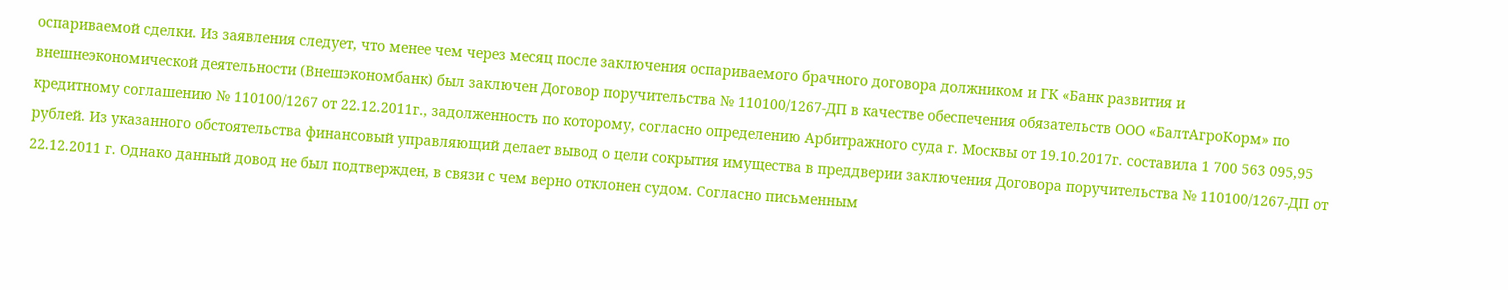оспариваемой сделки. Из заявления следует, что менее чем через месяц после заключения оспариваемого брачного договора должником и ГК «Банк развития и внешнеэкономической деятельности (Внешэкономбанк) был заключен Договор поручительства № 110100/1267-ДП в качестве обеспечения обязательств ООО «БалтАгроКорм» по кредитному соглашению № 110100/1267 от 22.12.2011г., задолженность по которому, согласно определению Арбитражного суда г. Москвы от 19.10.2017г. составила 1 700 563 095,95 рублей. Из указанного обстоятельства финансовый управляющий делает вывод о цели сокрытия имущества в преддверии заключения Договора поручительства № 110100/1267-ДП от 22.12.2011 г. Однако данный довод не был подтвержден, в связи с чем верно отклонен судом. Согласно письменным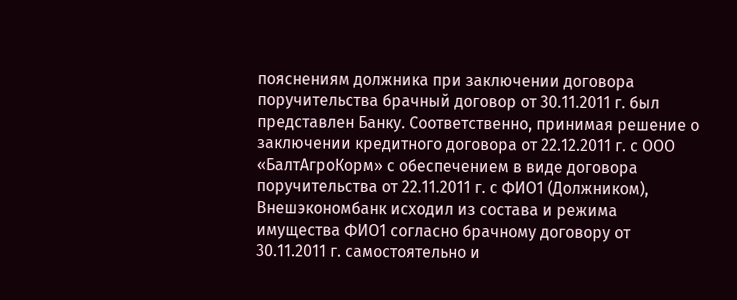пояснениям должника при заключении договора поручительства брачный договор от 30.11.2011 г. был представлен Банку. Соответственно, принимая решение о заключении кредитного договора от 22.12.2011 г. с ООО «БалтАгроКорм» с обеспечением в виде договора поручительства от 22.11.2011 г. с ФИО1 (Должником), Внешэкономбанк исходил из состава и режима имущества ФИО1 согласно брачному договору от 30.11.2011 г. самостоятельно и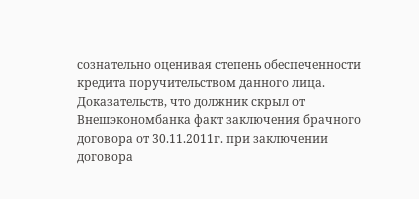сознательно оценивая степень обеспеченности кредита поручительством данного лица. Доказательств, что должник скрыл от Внешэкономбанка факт заключения брачного договора от 30.11.2011г. при заключении договора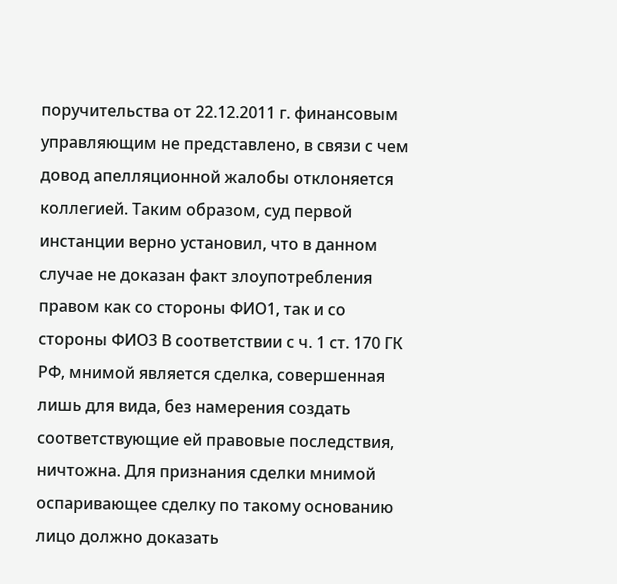поручительства от 22.12.2011 г. финансовым управляющим не представлено, в связи с чем довод апелляционной жалобы отклоняется коллегией. Таким образом, суд первой инстанции верно установил, что в данном случае не доказан факт злоупотребления правом как со стороны ФИО1, так и со стороны ФИО3 В соответствии с ч. 1 ст. 170 ГК РФ, мнимой является сделка, совершенная лишь для вида, без намерения создать соответствующие ей правовые последствия, ничтожна. Для признания сделки мнимой оспаривающее сделку по такому основанию лицо должно доказать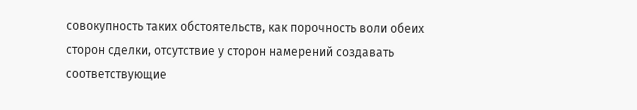совокупность таких обстоятельств, как порочность воли обеих сторон сделки, отсутствие у сторон намерений создавать соответствующие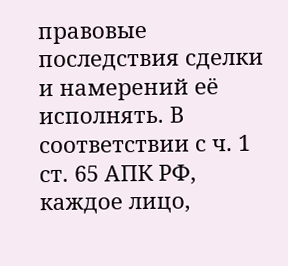правовые последствия сделки и намерений её исполнять. В соответствии с ч. 1 ст. 65 АПК РФ, каждое лицо,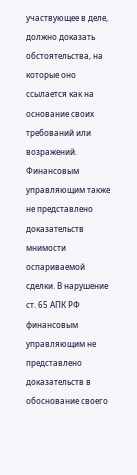участвующее в деле, должно доказать обстоятельства, на которые оно ссылается как на основание своих требований или возражений. Финансовым управляющим также не представлено доказательств мнимости оспариваемой сделки. В нарушение ст. 65 АПК РФ финансовым управляющим не представлено доказательств в обоснование своего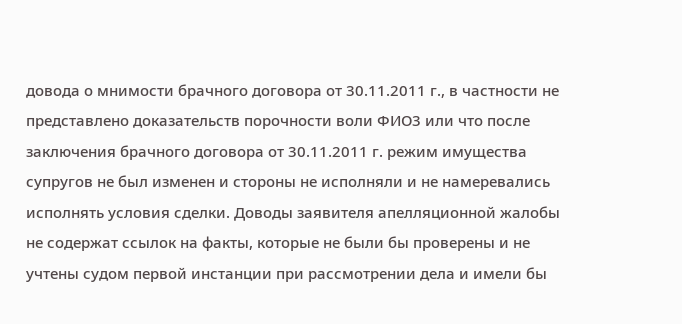довода о мнимости брачного договора от 30.11.2011 г., в частности не представлено доказательств порочности воли ФИО3 или что после заключения брачного договора от 30.11.2011 г. режим имущества супругов не был изменен и стороны не исполняли и не намеревались исполнять условия сделки. Доводы заявителя апелляционной жалобы не содержат ссылок на факты, которые не были бы проверены и не учтены судом первой инстанции при рассмотрении дела и имели бы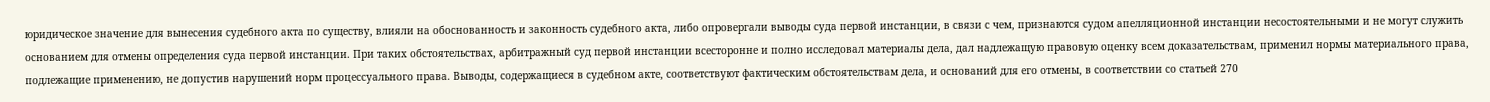юридическое значение для вынесения судебного акта по существу, влияли на обоснованность и законность судебного акта, либо опровергали выводы суда первой инстанции, в связи с чем, признаются судом апелляционной инстанции несостоятельными и не могут служить основанием для отмены определения суда первой инстанции. При таких обстоятельствах, арбитражный суд первой инстанции всесторонне и полно исследовал материалы дела, дал надлежащую правовую оценку всем доказательствам, применил нормы материального права, подлежащие применению, не допустив нарушений норм процессуального права. Выводы, содержащиеся в судебном акте, соответствуют фактическим обстоятельствам дела, и оснований для его отмены, в соответствии со статьей 270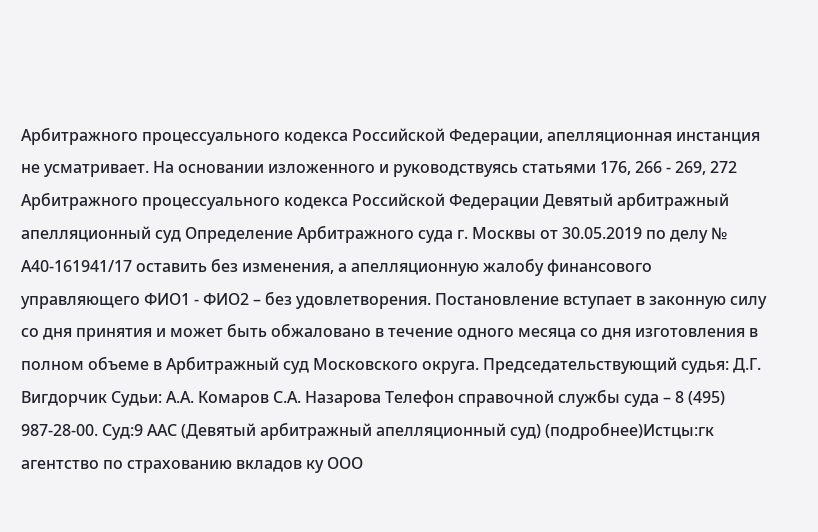Арбитражного процессуального кодекса Российской Федерации, апелляционная инстанция не усматривает. На основании изложенного и руководствуясь статьями 176, 266 - 269, 272 Арбитражного процессуального кодекса Российской Федерации Девятый арбитражный апелляционный суд Определение Арбитражного суда г. Москвы от 30.05.2019 по делу № А40-161941/17 оставить без изменения, а апелляционную жалобу финансового управляющего ФИО1 - ФИО2 – без удовлетворения. Постановление вступает в законную силу со дня принятия и может быть обжаловано в течение одного месяца со дня изготовления в полном объеме в Арбитражный суд Московского округа. Председательствующий судья: Д.Г. Вигдорчик Судьи: А.А. Комаров С.А. Назарова Телефон справочной службы суда – 8 (495) 987-28-00. Суд:9 ААС (Девятый арбитражный апелляционный суд) (подробнее)Истцы:гк агентство по страхованию вкладов ку ООО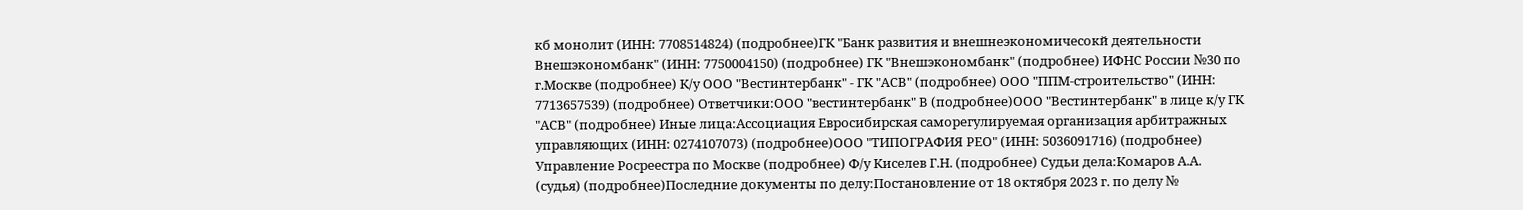кб монолит (ИНН: 7708514824) (подробнее)ГК "Банк развития и внешнеэкономичесокй деятельности Внешэкономбанк" (ИНН: 7750004150) (подробнее) ГК "Внешэкономбанк" (подробнее) ИФНС России №30 по г.Москве (подробнее) К/у ООО "Вестинтербанк" - ГК "АСВ" (подробнее) ООО "ППМ-строительство" (ИНН: 7713657539) (подробнее) Ответчики:ООО "вестинтербанк" В (подробнее)ООО "Вестинтербанк" в лице к/у ГК "АСВ" (подробнее) Иные лица:Ассоциация Евросибирская саморегулируемая организация арбитражных управляющих (ИНН: 0274107073) (подробнее)ООО "ТИПОГРАФИЯ РЕО" (ИНН: 5036091716) (подробнее) Управление Росреестра по Москве (подробнее) Ф/у Киселев Г.Н. (подробнее) Судьи дела:Комаров А.А. (судья) (подробнее)Последние документы по делу:Постановление от 18 октября 2023 г. по делу №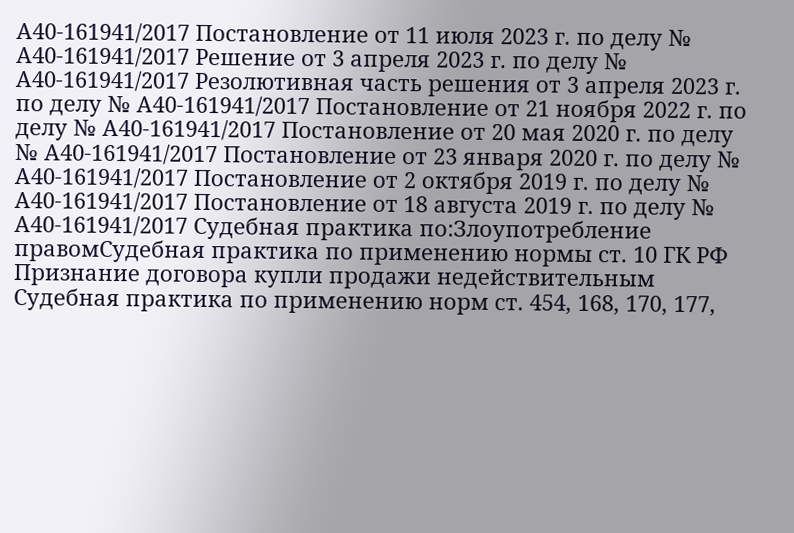А40-161941/2017 Постановление от 11 июля 2023 г. по делу № А40-161941/2017 Решение от 3 апреля 2023 г. по делу № А40-161941/2017 Резолютивная часть решения от 3 апреля 2023 г. по делу № А40-161941/2017 Постановление от 21 ноября 2022 г. по делу № А40-161941/2017 Постановление от 20 мая 2020 г. по делу № А40-161941/2017 Постановление от 23 января 2020 г. по делу № А40-161941/2017 Постановление от 2 октября 2019 г. по делу № А40-161941/2017 Постановление от 18 августа 2019 г. по делу № А40-161941/2017 Судебная практика по:Злоупотребление правомСудебная практика по применению нормы ст. 10 ГК РФ Признание договора купли продажи недействительным Судебная практика по применению норм ст. 454, 168, 170, 177,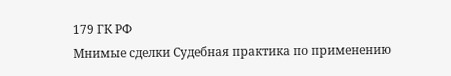179 ГК РФ
Мнимые сделки Судебная практика по применению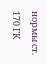нормы ст. 170 ГК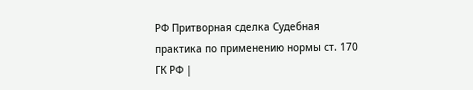РФ Притворная сделка Судебная практика по применению нормы ст. 170 ГК РФ |